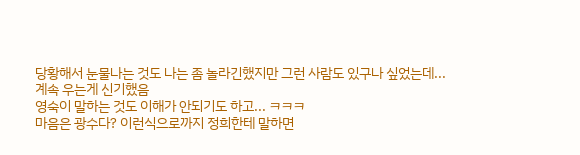당황해서 눈물나는 것도 나는 좀 놀라긴했지만 그런 사람도 있구나 싶었는데...
계속 우는게 신기했음
영숙이 말하는 것도 이해가 안되기도 하고... ㅋㅋㅋ
마음은 광수다? 이런식으로까지 정희한테 말하면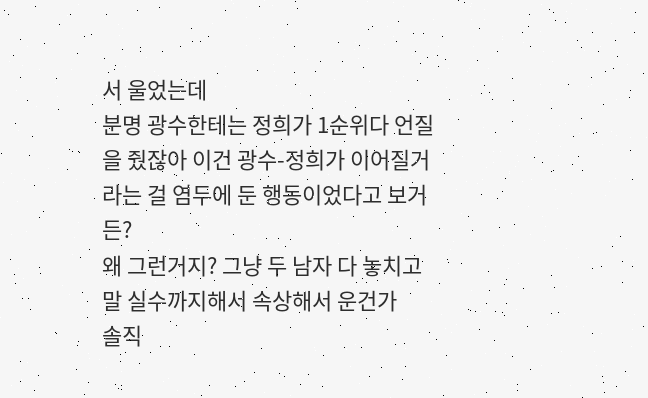서 울었는데
분명 광수한테는 정희가 1순위다 언질을 줬잖아 이건 광수-정희가 이어질거라는 걸 염두에 둔 행동이었다고 보거든?
왜 그런거지? 그냥 두 남자 다 놓치고 말 실수까지해서 속상해서 운건가
솔직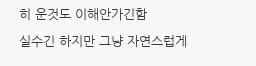히 운것도 이해안가긴함
실수긴 하지만 그냥 자연스럽게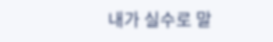내가 실수로 말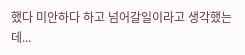했다 미안하다 하고 넘어갈일이라고 생각했는데...